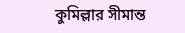কুমিল্লার সীমান্ত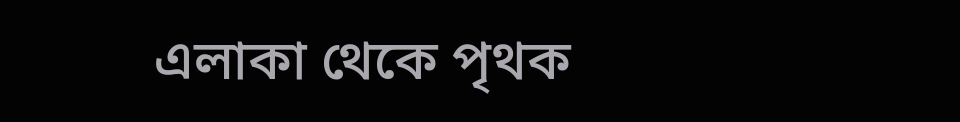এলাকা থেকে পৃথক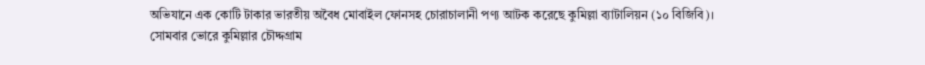অভিযানে এক কোটি টাকার ভারতীয় অবৈধ মোবাইল ফোনসহ চোরাচালানী পণ্য আটক করেছে কুমিল্লা ব্যাটালিয়ন (১০ বিজিবি)।
সোমবার ভোরে কুমিল্লার চৌদ্দগ্রাম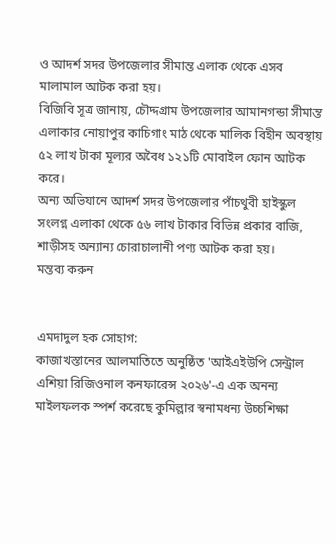ও আদর্শ সদর উপজেলার সীমান্ত এলাক থেকে এসব মালামাল আটক করা হয়।
বিজিবি সূত্র জানায়, চৌদ্দগ্রাম উপজেলার আমানগন্ডা সীমান্ত এলাকার নোয়াপুর কাচিগাং মাঠ থেকে মালিক বিহীন অবস্থায় ৫২ লাখ টাকা মূল্যর অবৈধ ১২১টি মোবাইল ফোন আটক করে।
অন্য অভিযানে আদর্শ সদর উপজেলার পাঁচথুবী হাইস্কুল সংলগ্ন এলাকা থেকে ৫৬ লাখ টাকার বিভিন্ন প্রকার বাজি, শাড়ীসহ অন্যান্য চোরাচালানী পণ্য আটক করা হয়।
মন্তব্য করুন


এমদাদুল হক সোহাগ:
কাজাখস্তানের আলমাতিতে অনুষ্ঠিত 'আইএইউপি সেন্ট্রাল এশিয়া রিজিওনাল কনফারেন্স ২০২৬'-এ এক অনন্য মাইলফলক স্পর্শ করেছে কুমিল্লার স্বনামধন্য উচ্চশিক্ষা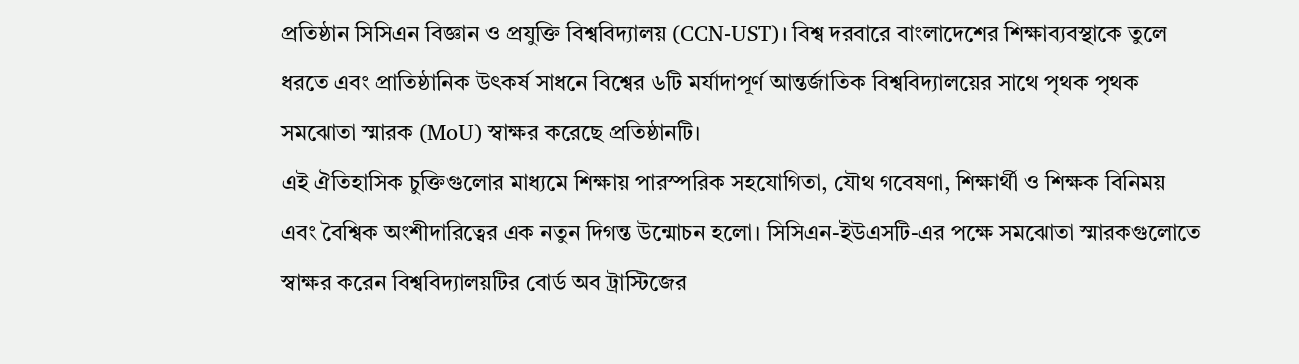প্রতিষ্ঠান সিসিএন বিজ্ঞান ও প্রযুক্তি বিশ্ববিদ্যালয় (CCN-UST)। বিশ্ব দরবারে বাংলাদেশের শিক্ষাব্যবস্থাকে তুলে ধরতে এবং প্রাতিষ্ঠানিক উৎকর্ষ সাধনে বিশ্বের ৬টি মর্যাদাপূর্ণ আন্তর্জাতিক বিশ্ববিদ্যালয়ের সাথে পৃথক পৃথক সমঝোতা স্মারক (MoU) স্বাক্ষর করেছে প্রতিষ্ঠানটি।
এই ঐতিহাসিক চুক্তিগুলোর মাধ্যমে শিক্ষায় পারস্পরিক সহযোগিতা, যৌথ গবেষণা, শিক্ষার্থী ও শিক্ষক বিনিময় এবং বৈশ্বিক অংশীদারিত্বের এক নতুন দিগন্ত উন্মোচন হলো। সিসিএন-ইউএসটি-এর পক্ষে সমঝোতা স্মারকগুলোতে স্বাক্ষর করেন বিশ্ববিদ্যালয়টির বোর্ড অব ট্রাস্টিজের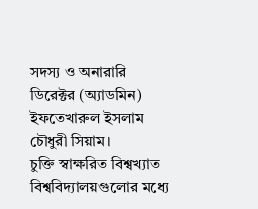সদস্য ও অনারারি ডিরেক্টর (অ্যাডমিন) ইফতেখারুল ইসলাম চৌধুরী সিয়াম।
চুক্তি স্বাক্ষরিত বিশ্বখ্যাত বিশ্ববিদ্যালয়গুলোর মধ্যে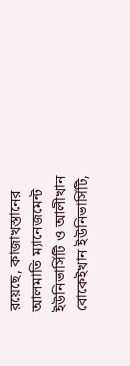রয়েছে, কাজাখস্তানের আলমাতি ম্যানেজমেন্ট ইউনিভার্সিটি ও আলীখান বোকেইখান ইউনিভার্সিটি,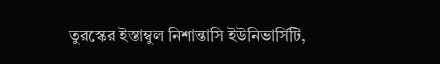তুরস্কের ইস্তাম্বুল নিশান্তাসি ইউনিভার্সিটি,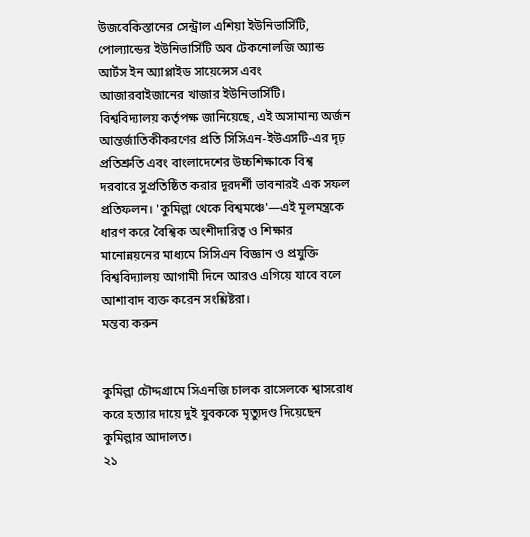উজবেকিস্তানের সেন্ট্রাল এশিয়া ইউনিভার্সিটি, পোল্যান্ডের ইউনিভার্সিটি অব টেকনোলজি অ্যান্ড আর্টস ইন অ্যাপ্লাইড সায়েন্সেস এবং আজারবাইজানের খাজার ইউনিভার্সিটি।
বিশ্ববিদ্যালয় কর্তৃপক্ষ জানিয়েছে, এই অসামান্য অর্জন আন্তর্জাতিকীকরণের প্রতি সিসিএন-ইউএসটি-এর দৃঢ় প্রতিশ্রুতি এবং বাংলাদেশের উচ্চশিক্ষাকে বিশ্ব দরবারে সুপ্রতিষ্ঠিত করার দূরদর্শী ভাবনারই এক সফল প্রতিফলন। 'কুমিল্লা থেকে বিশ্বমঞ্চে'—এই মূলমন্ত্রকে ধারণ করে বৈশ্বিক অংশীদারিত্ব ও শিক্ষার মানোন্নয়নের মাধ্যমে সিসিএন বিজ্ঞান ও প্রযুক্তি বিশ্ববিদ্যালয় আগামী দিনে আরও এগিয়ে যাবে বলে আশাবাদ ব্যক্ত করেন সংশ্লিষ্টরা।
মন্তব্য করুন


কুমিল্লা চৌদ্দগ্রামে সিএনজি চালক রাসেলকে শ্বাসরোধ করে হত্যার দায়ে দুই যুবককে মৃত্যুদণ্ড দিয়েছেন কুমিল্লার আদালত।
২১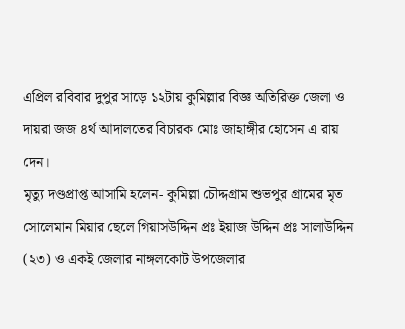এপ্রিল রবিবার দুপুর সাড়ে ১২টায় কুমিল্লার বিজ্ঞ অতিরিক্ত জেলা ও দায়রা জজ ৪র্থ আদালতের বিচারক মোঃ জাহাঙ্গীর হোসেন এ রায় দেন।
মৃত্যু দণ্ডপ্রাপ্ত আসামি হলেন- কুমিল্লা চৌদ্দগ্রাম শুভপুর গ্রামের মৃত সোলেমান মিয়ার ছেলে গিয়াসউদ্দিন প্রঃ ইয়াজ উদ্দিন প্রঃ সালাউদ্দিন (২৩) ও একই জেলার নাঙ্গলকোট উপজেলার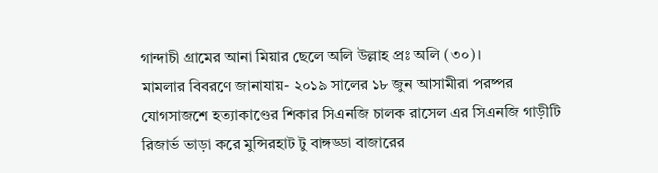গান্দাচী গ্রামের আনা মিয়ার ছেলে অলি উল্লাহ প্রঃ অলি (৩০)।
মামলার বিবরণে জানাযায়- ২০১৯ সালের ১৮ জুন আসামীরা পরষ্পর যোগসাজশে হত্যাকাণ্ডের শিকার সিএনজি চালক রাসেল এর সিএনজি গাড়ীটি রিজার্ভ ভাড়া করে মুন্সিরহাট টু বাঙ্গড্ডা বাজারের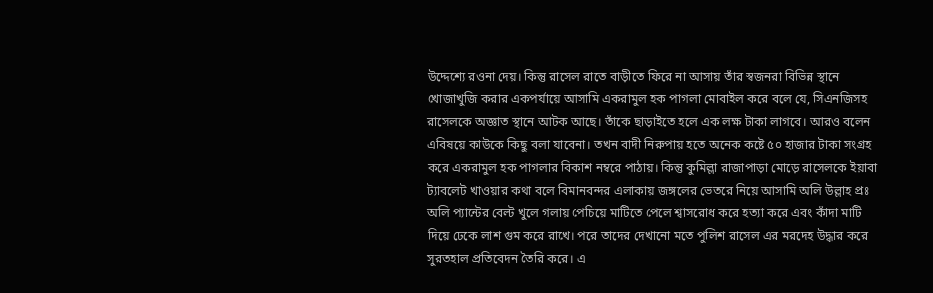উদ্দেশ্যে রওনা দেয়। কিন্তু রাসেল রাতে বাড়ীতে ফিরে না আসায় তাঁর স্বজনরা বিভিন্ন স্থানে খোজাখুজি করার একপর্যায়ে আসামি একরামুল হক পাগলা মোবাইল করে বলে যে, সিএনজিসহ রাসেলকে অজ্ঞাত স্থানে আটক আছে। তাঁকে ছাড়াইতে হলে এক লক্ষ টাকা লাগবে। আরও বলেন এবিষয়ে কাউকে কিছু বলা যাবেনা। তখন বাদী নিরুপায় হতে অনেক কষ্টে ৫০ হাজার টাকা সংগ্রহ করে একরামুল হক পাগলার বিকাশ নম্বরে পাঠায়। কিন্তু কুমিল্লা রাজাপাড়া মোড়ে রাসেলকে ইয়াবা ট্যাবলেট খাওয়ার কথা বলে বিমানবন্দর এলাকায় জঙ্গলের ভেতরে নিয়ে আসামি অলি উল্লাহ প্রঃ অলি প্যান্টের বেল্ট খুলে গলায় পেচিয়ে মাটিতে পেলে শ্বাসরোধ করে হত্যা করে এবং কাঁদা মাটি দিয়ে ঢেকে লাশ গুম করে রাখে। পরে তাদের দেখানো মতে পুলিশ রাসেল এর মরদেহ উদ্ধার করে সুরতহাল প্রতিবেদন তৈরি করে। এ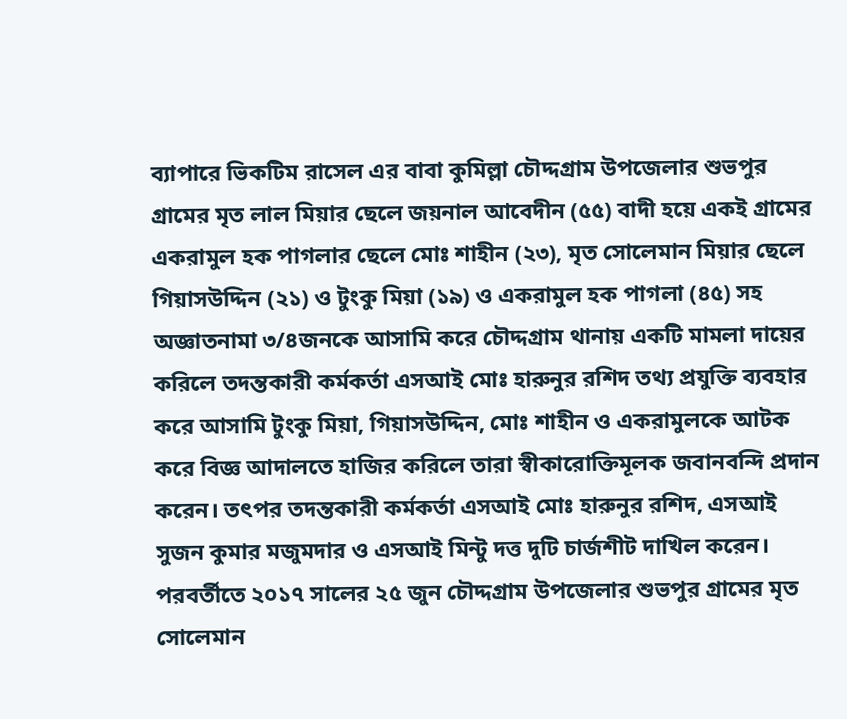ব্যাপারে ভিকটিম রাসেল এর বাবা কুমিল্লা চৌদ্দগ্রাম উপজেলার শুভপুর গ্রামের মৃত লাল মিয়ার ছেলে জয়নাল আবেদীন (৫৫) বাদী হয়ে একই গ্রামের একরামুল হক পাগলার ছেলে মোঃ শাহীন (২৩), মৃত সোলেমান মিয়ার ছেলে গিয়াসউদ্দিন (২১) ও টুংকু মিয়া (১৯) ও একরামুল হক পাগলা (৪৫) সহ অজ্ঞাতনামা ৩/৪জনকে আসামি করে চৌদ্দগ্রাম থানায় একটি মামলা দায়ের করিলে তদন্তকারী কর্মকর্তা এসআই মোঃ হারুনুর রশিদ তথ্য প্রযুক্তি ব্যবহার করে আসামি টুংকু মিয়া, গিয়াসউদ্দিন, মোঃ শাহীন ও একরামুলকে আটক করে বিজ্ঞ আদালতে হাজির করিলে তারা স্বীকারোক্তিমূলক জবানবন্দি প্রদান করেন। তৎপর তদন্তকারী কর্মকর্তা এসআই মোঃ হারুনুর রশিদ, এসআই সুজন কুমার মজুমদার ও এসআই মিন্টু দত্ত দুটি চার্জশীট দাখিল করেন। পরবর্তীতে ২০১৭ সালের ২৫ জুন চৌদ্দগ্রাম উপজেলার শুভপুর গ্রামের মৃত সোলেমান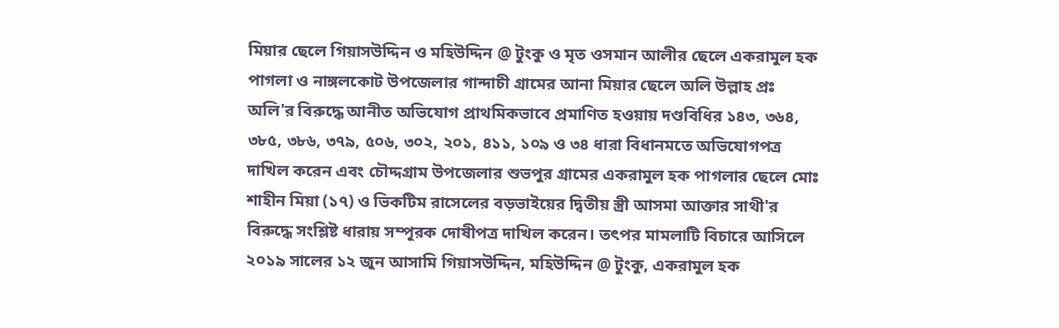মিয়ার ছেলে গিয়াসউদ্দিন ও মহিউদ্দিন @ টুংকু ও মৃত ওসমান আলীর ছেলে একরামুল হক পাগলা ও নাঙ্গলকোট উপজেলার গান্দাচী গ্রামের আনা মিয়ার ছেলে অলি উল্লাহ প্রঃ অলি'র বিরুদ্ধে আনীত অভিযোগ প্রাথমিকভাবে প্রমাণিত হওয়ায় দণ্ডবিধির ১৪৩, ৩৬৪, ৩৮৫, ৩৮৬, ৩৭৯, ৫০৬, ৩০২, ২০১, ৪১১, ১০৯ ও ৩৪ ধারা বিধানমতে অভিযোগপত্র দাখিল করেন এবং চৌদ্দগ্রাম উপজেলার শুভপুর গ্রামের একরামুল হক পাগলার ছেলে মোঃ শাহীন মিয়া (১৭) ও ভিকটিম রাসেলের বড়ভাইয়ের দ্বিতীয় স্ত্রী আসমা আক্তার সাথী'র বিরুদ্ধে সংশ্লিষ্ট ধারায় সম্পূরক দোষীপত্র দাখিল করেন। তৎপর মামলাটি বিচারে আসিলে ২০১৯ সালের ১২ জুন আসামি গিয়াসউদ্দিন, মহিউদ্দিন @ টুংকু, একরামুল হক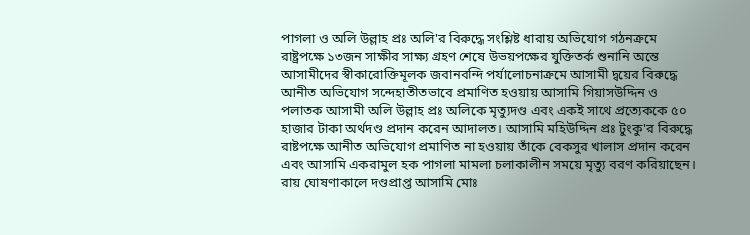পাগলা ও অলি উল্লাহ প্রঃ অলি'র বিরুদ্ধে সংশ্লিষ্ট ধারায় অভিযোগ গঠনক্রমে রাষ্ট্রপক্ষে ১৩জন সাক্ষীর সাক্ষ্য গ্রহণ শেষে উভয়পক্ষের যুক্তিতর্ক শুনানি অন্তে আসামীদের স্বীকারোক্তিমূলক জবানবন্দি পর্যালোচনাক্রমে আসামী দ্বয়ের বিরুদ্ধে আনীত অভিযোগ সন্দেহাতীতভাবে প্রমাণিত হওয়ায় আসামি গিয়াসউদ্দিন ও পলাতক আসামী অলি উল্লাহ প্রঃ অলিকে মৃত্যুদণ্ড এবং একই সাথে প্রত্যেককে ৫০ হাজার টাকা অর্থদণ্ড প্রদান করেন আদালত। আসামি মহিউদ্দিন প্রঃ টুংকু'র বিরুদ্ধে রাষ্টপক্ষে আনীত অভিযোগ প্রমাণিত না হওয়ায় তাঁকে বেকসুর খালাস প্রদান করেন এবং আসামি একরামুল হক পাগলা মামলা চলাকালীন সময়ে মৃত্যু বরণ করিয়াছেন।
রায় ঘোষণাকালে দণ্ডপ্রাপ্ত আসামি মোঃ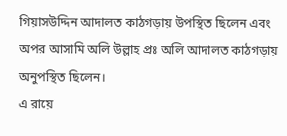গিয়াসউদ্দিন আদালত কাঠগড়ায় উপস্থিত ছিলেন এবং অপর আসামি অলি উল্লাহ প্রঃ অলি আদালত কাঠগড়ায় অনুপস্থিত ছিলেন।
এ রায়ে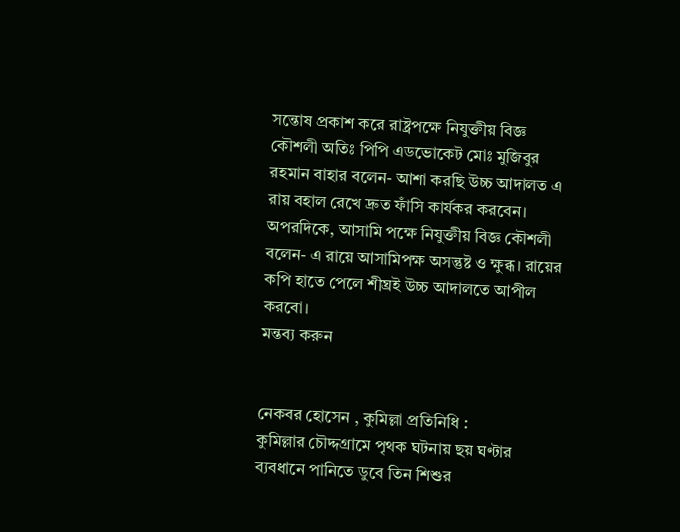সন্তোষ প্রকাশ করে রাষ্ট্রপক্ষে নিযুক্তীয় বিজ্ঞ কৌশলী অতিঃ পিপি এডভোকেট মোঃ মুজিবুর রহমান বাহার বলেন- আশা করছি উচ্চ আদালত এ রায় বহাল রেখে দ্রুত ফাঁসি কার্যকর করবেন।
অপরদিকে, আসামি পক্ষে নিযুক্তীয় বিজ্ঞ কৌশলী বলেন- এ রায়ে আসামিপক্ষ অসন্তুষ্ট ও ক্ষুব্ধ। রায়ের কপি হাতে পেলে শীঘ্রই উচ্চ আদালতে আপীল করবো।
মন্তব্য করুন


নেকবর হোসেন , কুমিল্লা প্রতিনিধি :
কুমিল্লার চৌদ্দগ্রামে পৃথক ঘটনায় ছয় ঘণ্টার ব্যবধানে পানিতে ডুবে তিন শিশুর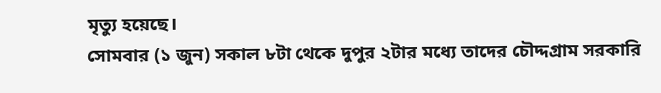মৃত্যু হয়েছে।
সোমবার (১ জুন) সকাল ৮টা থেকে দুপুর ২টার মধ্যে তাদের চৌদ্দগ্রাম সরকারি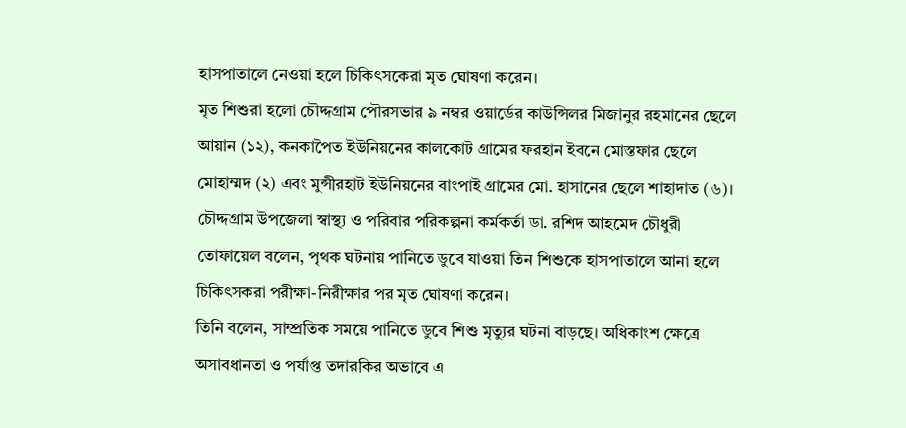হাসপাতালে নেওয়া হলে চিকিৎসকেরা মৃত ঘোষণা করেন।
মৃত শিশুরা হলো চৌদ্দগ্রাম পৌরসভার ৯ নম্বর ওয়ার্ডের কাউন্সিলর মিজানুর রহমানের ছেলে আয়ান (১২), কনকাপৈত ইউনিয়নের কালকোট গ্রামের ফরহান ইবনে মোস্তফার ছেলে মোহাম্মদ (২) এবং মুন্সীরহাট ইউনিয়নের বাংপাই গ্রামের মো. হাসানের ছেলে শাহাদাত (৬)।
চৌদ্দগ্রাম উপজেলা স্বাস্থ্য ও পরিবার পরিকল্পনা কর্মকর্তা ডা. রশিদ আহমেদ চৌধুরী তোফায়েল বলেন, পৃথক ঘটনায় পানিতে ডুবে যাওয়া তিন শিশুকে হাসপাতালে আনা হলে চিকিৎসকরা পরীক্ষা-নিরীক্ষার পর মৃত ঘোষণা করেন।
তিনি বলেন, সাম্প্রতিক সময়ে পানিতে ডুবে শিশু মৃত্যুর ঘটনা বাড়ছে। অধিকাংশ ক্ষেত্রে অসাবধানতা ও পর্যাপ্ত তদারকির অভাবে এ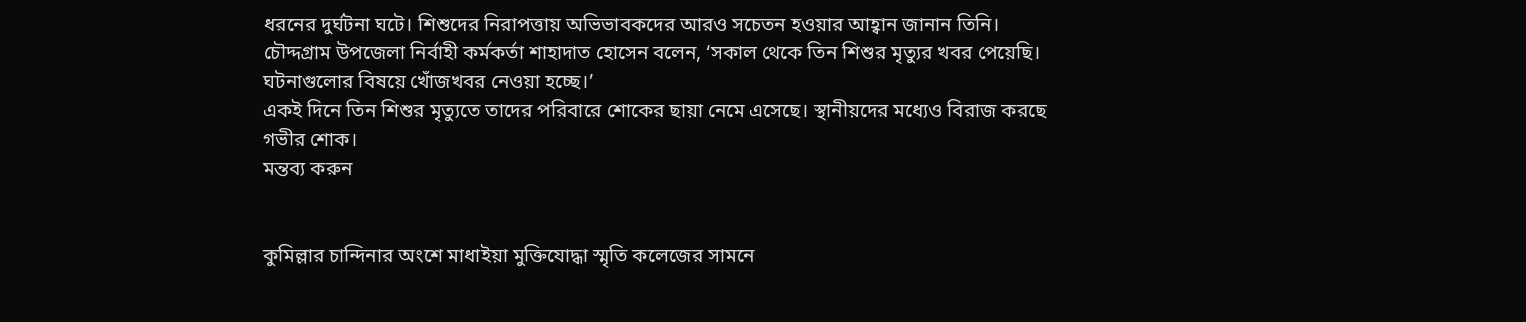ধরনের দুর্ঘটনা ঘটে। শিশুদের নিরাপত্তায় অভিভাবকদের আরও সচেতন হওয়ার আহ্বান জানান তিনি।
চৌদ্দগ্রাম উপজেলা নির্বাহী কর্মকর্তা শাহাদাত হোসেন বলেন, ‘সকাল থেকে তিন শিশুর মৃত্যুর খবর পেয়েছি। ঘটনাগুলোর বিষয়ে খোঁজখবর নেওয়া হচ্ছে।’
একই দিনে তিন শিশুর মৃত্যুতে তাদের পরিবারে শোকের ছায়া নেমে এসেছে। স্থানীয়দের মধ্যেও বিরাজ করছে গভীর শোক।
মন্তব্য করুন


কুমিল্লার চান্দিনার অংশে মাধাইয়া মুক্তিযোদ্ধা স্মৃতি কলেজের সামনে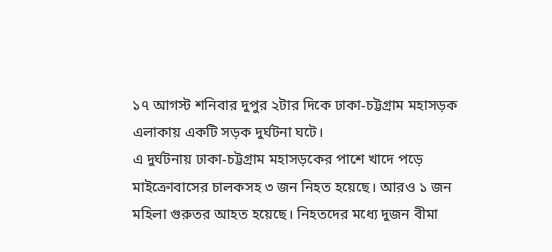১৭ আগস্ট শনিবার দুপুর ২টার দিকে ঢাকা-চট্টগ্রাম মহাসড়ক এলাকায় একটি সড়ক দুর্ঘটনা ঘটে।
এ দুর্ঘটনায় ঢাকা-চট্টগ্রাম মহাসড়কের পাশে খাদে পড়ে মাইক্রোবাসের চালকসহ ৩ জন নিহত হয়েছে। আরও ১ জন মহিলা গুরুতর আহত হয়েছে। নিহতদের মধ্যে দুজন বীমা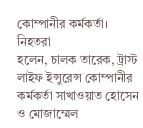কোম্পানীর কর্মকর্তা।
নিহতরা
হলেন, চালক তারেক, ট্রাস্ট লাইফ ইন্সুরেন্স কোম্পানীর কর্মকর্তা সাখাওয়াত হোসেন ও মোজাম্মেল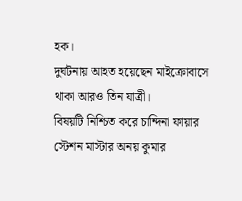হক।
দুর্ঘটনায় আহত হয়েছেন মাইক্রোবাসে থাকা আরও তিন যাত্রী।
বিষয়টি নিশ্চিত করে চান্দিনা ফায়ার স্টেশন মাস্টার অনয় কুমার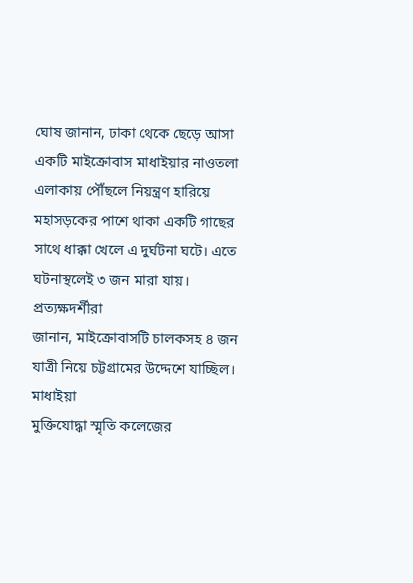ঘোষ জানান, ঢাকা থেকে ছেড়ে আসা একটি মাইক্রোবাস মাধাইয়ার নাওতলা এলাকায় পৌঁছলে নিয়ন্ত্রণ হারিয়ে মহাসড়কের পাশে থাকা একটি গাছের সাথে ধাক্কা খেলে এ দুর্ঘটনা ঘটে। এতে ঘটনাস্থলেই ৩ জন মারা যায়।
প্রত্যক্ষদর্শীরা
জানান, মাইক্রোবাসটি চালকসহ ৪ জন যাত্রী নিয়ে চট্টগ্রামের উদ্দেশে যাচ্ছিল। মাধাইয়া
মুক্তিযোদ্ধা স্মৃতি কলেজের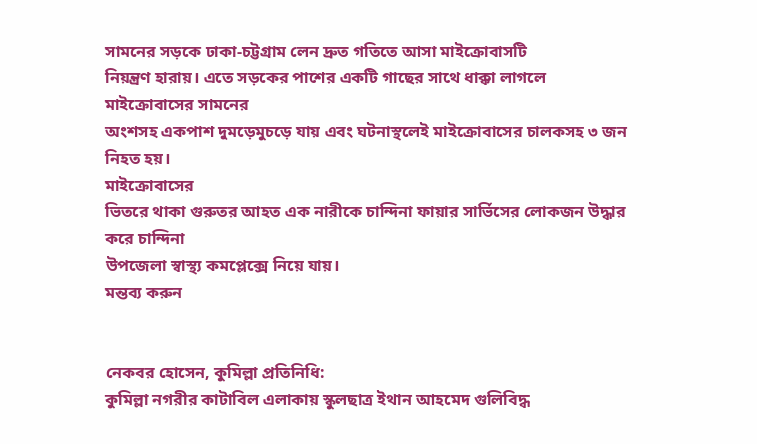সামনের সড়কে ঢাকা-চট্টগ্রাম লেন দ্রুত গতিতে আসা মাইক্রোবাসটি
নিয়ন্ত্রণ হারায়। এতে সড়কের পাশের একটি গাছের সাথে ধাক্কা লাগলে মাইক্রোবাসের সামনের
অংশসহ একপাশ দুমড়েমুচড়ে যায় এবং ঘটনাস্থলেই মাইক্রোবাসের চালকসহ ৩ জন নিহত হয়।
মাইক্রোবাসের
ভিতরে থাকা গুরুতর আহত এক নারীকে চান্দিনা ফায়ার সার্ভিসের লোকজন উদ্ধার করে চান্দিনা
উপজেলা স্বাস্থ্য কমপ্লেক্সে নিয়ে যায়।
মন্তব্য করুন


নেকবর হোসেন, কুমিল্লা প্রতিনিধি:
কুমিল্লা নগরীর কাটাবিল এলাকায় স্কুলছাত্র ইথান আহমেদ গুলিবিদ্ধ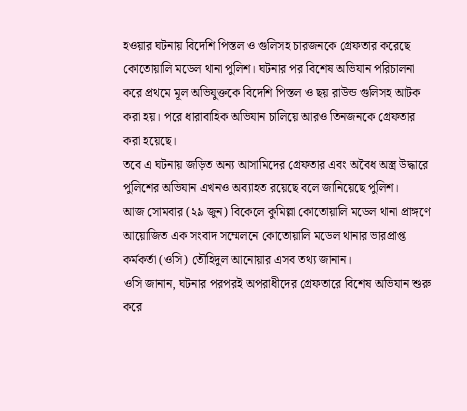হওয়ার ঘটনায় বিদেশি পিস্তল ও গুলিসহ চারজনকে গ্রেফতার করেছে কোতোয়ালি মডেল থানা পুলিশ। ঘটনার পর বিশেষ অভিযান পরিচালনা করে প্রথমে মূল অভিযুক্তকে বিদেশি পিস্তল ও ছয় রাউন্ড গুলিসহ আটক করা হয়। পরে ধারাবাহিক অভিযান চালিয়ে আরও তিনজনকে গ্রেফতার করা হয়েছে।
তবে এ ঘটনায় জড়িত অন্য আসামিদের গ্রেফতার এবং অবৈধ অস্ত্র উদ্ধারে পুলিশের অভিযান এখনও অব্যাহত রয়েছে বলে জানিয়েছে পুলিশ।
আজ সোমবার (২৯ জুন) বিকেলে কুমিল্লা কোতোয়ালি মডেল থানা প্রাঙ্গণে আয়োজিত এক সংবাদ সম্মেলনে কোতোয়ালি মডেল থানার ভারপ্রাপ্ত কর্মকর্তা (ওসি) তৌহিদুল আনোয়ার এসব তথ্য জানান।
ওসি জানান, ঘটনার পরপরই অপরাধীদের গ্রেফতারে বিশেষ অভিযান শুরু করে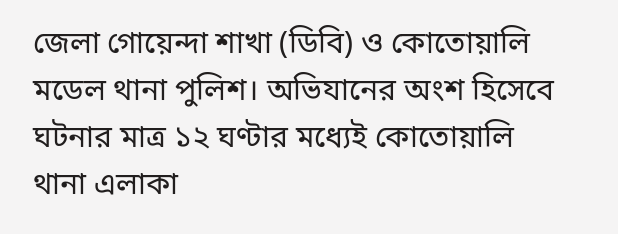জেলা গোয়েন্দা শাখা (ডিবি) ও কোতোয়ালি মডেল থানা পুলিশ। অভিযানের অংশ হিসেবে ঘটনার মাত্র ১২ ঘণ্টার মধ্যেই কোতোয়ালি থানা এলাকা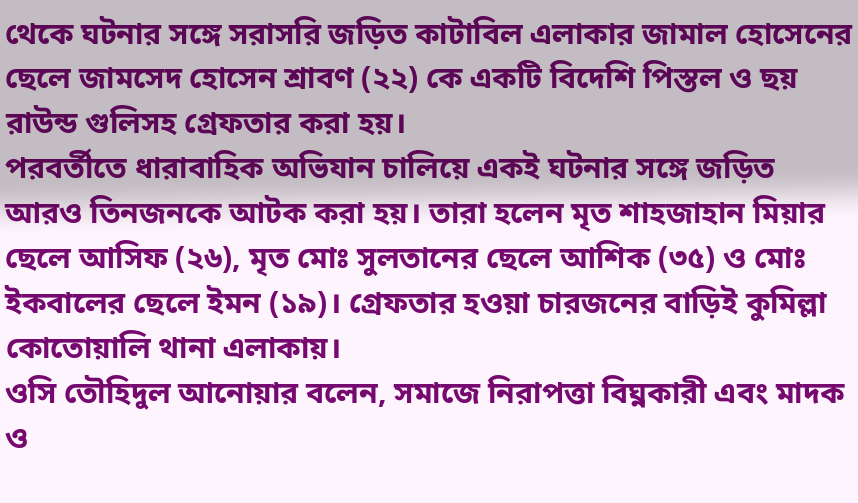থেকে ঘটনার সঙ্গে সরাসরি জড়িত কাটাবিল এলাকার জামাল হোসেনের ছেলে জামসেদ হোসেন শ্রাবণ (২২) কে একটি বিদেশি পিস্তল ও ছয় রাউন্ড গুলিসহ গ্রেফতার করা হয়।
পরবর্তীতে ধারাবাহিক অভিযান চালিয়ে একই ঘটনার সঙ্গে জড়িত আরও তিনজনকে আটক করা হয়। তারা হলেন মৃত শাহজাহান মিয়ার ছেলে আসিফ (২৬), মৃত মোঃ সুলতানের ছেলে আশিক (৩৫) ও মোঃ ইকবালের ছেলে ইমন (১৯)। গ্রেফতার হওয়া চারজনের বাড়িই কুমিল্লা কোতোয়ালি থানা এলাকায়।
ওসি তৌহিদুল আনোয়ার বলেন, সমাজে নিরাপত্তা বিঘ্নকারী এবং মাদক ও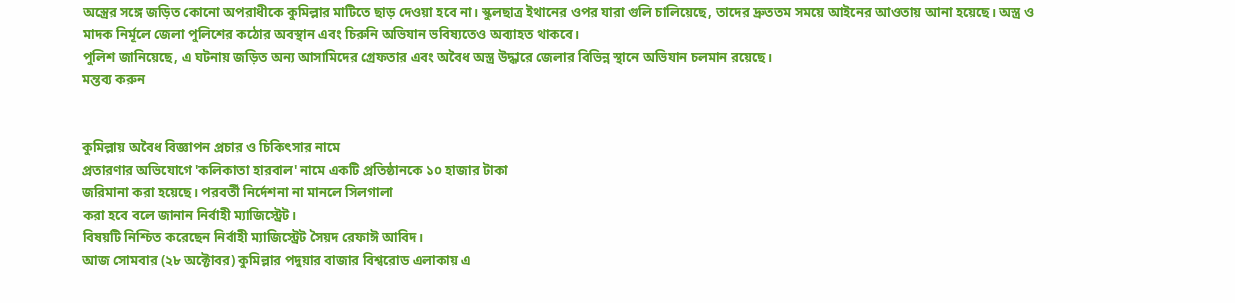অস্ত্রের সঙ্গে জড়িত কোনো অপরাধীকে কুমিল্লার মাটিতে ছাড় দেওয়া হবে না। স্কুলছাত্র ইথানের ওপর যারা গুলি চালিয়েছে, তাদের দ্রুততম সময়ে আইনের আওতায় আনা হয়েছে। অস্ত্র ও মাদক নির্মূলে জেলা পুলিশের কঠোর অবস্থান এবং চিরুনি অভিযান ভবিষ্যতেও অব্যাহত থাকবে।
পুলিশ জানিয়েছে, এ ঘটনায় জড়িত অন্য আসামিদের গ্রেফতার এবং অবৈধ অস্ত্র উদ্ধারে জেলার বিভিন্ন স্থানে অভিযান চলমান রয়েছে।
মন্তব্য করুন


কুমিল্লায় অবৈধ বিজ্ঞাপন প্রচার ও চিকিৎসার নামে
প্রতারণার অভিযোগে 'কলিকাতা হারবাল' নামে একটি প্রতিষ্ঠানকে ১০ হাজার টাকা
জরিমানা করা হয়েছে। পরবর্তী নির্দেশনা না মানলে সিলগালা
করা হবে বলে জানান নির্বাহী ম্যাজিস্ট্রেট।
বিষয়টি নিশ্চিত করেছেন নির্বাহী ম্যাজিস্ট্রেট সৈয়দ রেফাঈ আবিদ।
আজ সোমবার (২৮ অক্টোবর) কুমিল্লার পদুয়ার বাজার বিশ্বরোড এলাকায় এ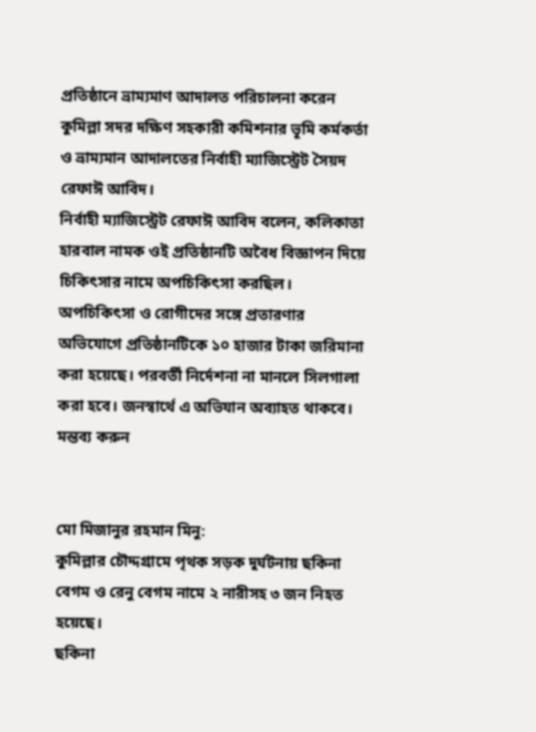প্রতিষ্ঠানে ভ্রাম্যমাণ আদালত পরিচালনা করেন কুমিল্লা সদর দক্ষিণ সহকারী কমিশনার ভূমি কর্মকর্তা ও ভ্রাম্যমান আদালতের নির্বাহী ম্যাজিস্ট্রেট সৈয়দ রেফাঈ আবিদ।
নির্বাহী ম্যাজিস্ট্রেট রেফাঈ আবিদ বলেন, কলিকাতা হারবাল নামক ওই প্রতিষ্ঠানটি অবৈধ বিজ্ঞাপন দিয়ে চিকিৎসার নামে অপচিকিৎসা করছিল। অপচিকিৎসা ও রোগীদের সঙ্গে প্রতারণার অভিযোগে প্রতিষ্ঠানটিকে ১০ হাজার টাকা জরিমানা করা হয়েছে। পরবর্তী নির্দেশনা না মানলে সিলগালা করা হবে। জনস্বার্থে এ অভিযান অব্যাহত থাকবে।
মন্তব্য করুন


মো মিজানুর রহমান মিনু:
কুমিল্লার চৌদ্দগ্রামে পৃথক সড়ক দুর্ঘটনায় ছকিনা বেগম ও রেনু বেগম নামে ২ নারীসহ ৩ জন নিহত হয়েছে।
ছকিনা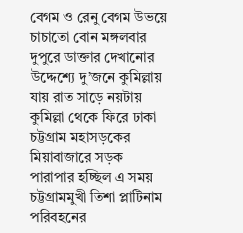বেগম ও রেনু বেগম উভয়ে চাচাতো বোন মঙ্গলবার দুপুরে ডাক্তার দেখানোর উদ্দেশ্যে দু’জনে কুমিল্লায় যায় রাত সাড়ে নয়টায় কুমিল্লা থেকে ফিরে ঢাকা চট্টগ্রাম মহাসড়কের মিয়াবাজারে সড়ক পারাপার হচ্ছিল এ সময় চট্টগ্রামমুখী তিশা প্লাটিনাম পরিবহনের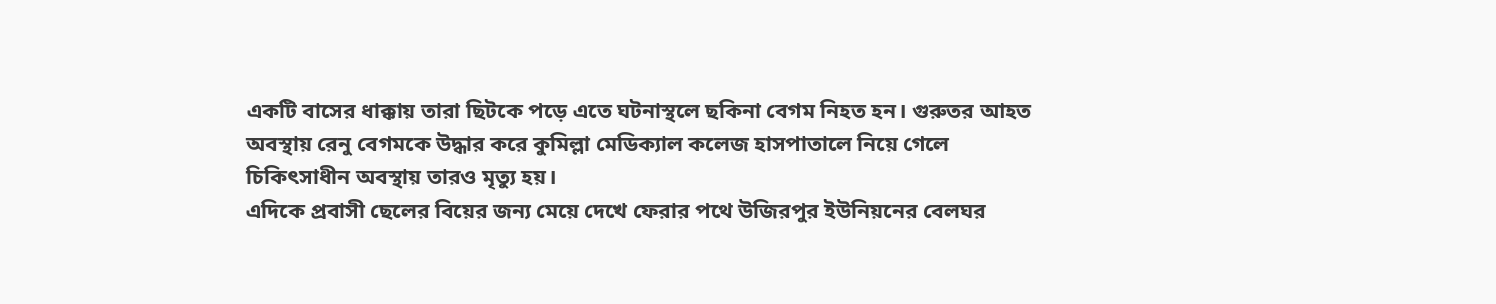একটি বাসের ধাক্কায় তারা ছিটকে পড়ে এতে ঘটনাস্থলে ছকিনা বেগম নিহত হন। গুরুতর আহত অবস্থায় রেনু বেগমকে উদ্ধার করে কুমিল্লা মেডিক্যাল কলেজ হাসপাতালে নিয়ে গেলে চিকিৎসাধীন অবস্থায় তারও মৃত্যু হয়।
এদিকে প্রবাসী ছেলের বিয়ের জন্য মেয়ে দেখে ফেরার পথে উজিরপুর ইউনিয়নের বেলঘর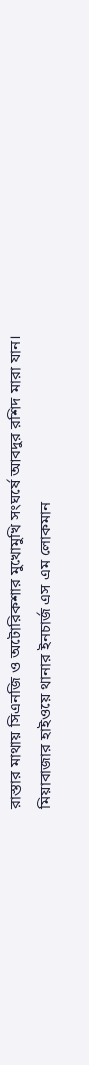রাস্তার মাথায় সিএনজি ও অটোরিকশার মুখোমুখি সংঘর্ষে আবদুর রশিদ মারা যান।
মিয়াবাজার হাইওয়ে থানার ইনচার্জ এস এম লোকমান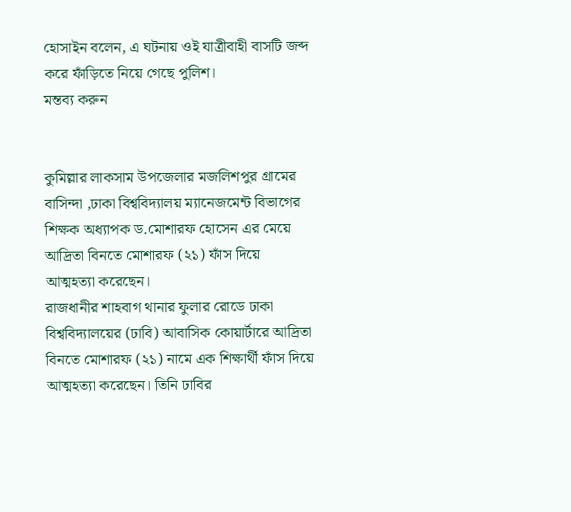হোসাইন বলেন, এ ঘটনায় ওই যাত্রীবাহী বাসটি জব্দ করে ফাঁড়িতে নিয়ে গেছে পুলিশ।
মন্তব্য করুন


কুমিল্লার লাকসাম উপজেলার মজলিশপুর গ্রামের বাসিন্দা ,ঢাকা বিশ্ববিদ্যালয় ম্যানেজমেন্ট বিভাগের শিক্ষক অধ্যাপক ড.মোশারফ হোসেন এর মেয়ে আদ্রিতা বিনতে মোশারফ (২১) ফাঁস দিয়ে আত্মহত্যা করেছেন।
রাজধানীর শাহবাগ থানার ফুলার রোডে ঢাকা বিশ্ববিদ্যালয়ের (ঢাবি) আবাসিক কোয়ার্টারে আদ্রিতা বিনতে মোশারফ (২১) নামে এক শিক্ষার্থী ফাঁস দিয়ে আত্মহত্যা করেছেন। তিনি ঢাবির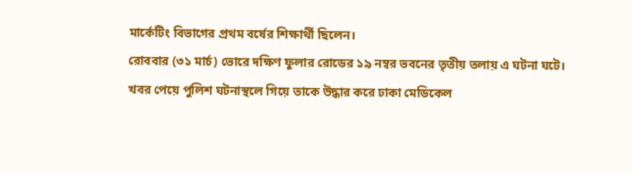মার্কেটিং বিভাগের প্রথম বর্ষের শিক্ষার্থী ছিলেন।
রোববার (৩১ মার্চ) ভোরে দক্ষিণ ফুলার রোডের ১৯ নম্বর ভবনের তৃতীয় তলায় এ ঘটনা ঘটে। খবর পেয়ে পুলিশ ঘটনাস্থলে গিয়ে তাকে উদ্ধার করে ঢাকা মেডিকেল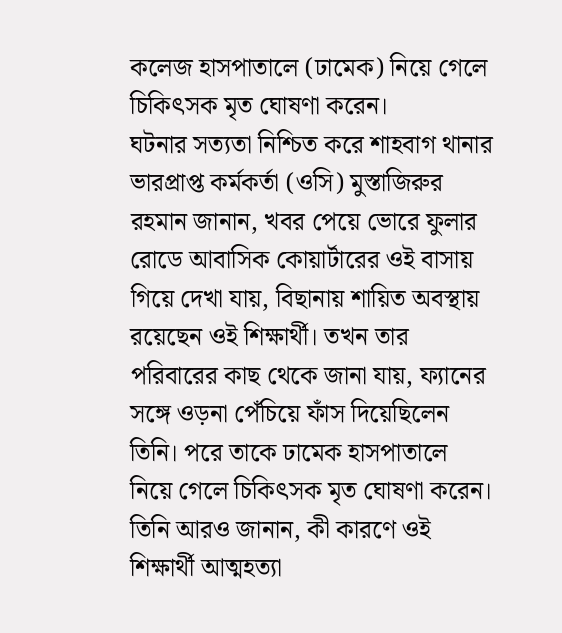কলেজ হাসপাতালে (ঢামেক) নিয়ে গেলে চিকিৎসক মৃত ঘোষণা করেন।
ঘটনার সত্যতা নিশ্চিত করে শাহবাগ থানার ভারপ্রাপ্ত কর্মকর্তা (ওসি) মুস্তাজিরুর রহমান জানান, খবর পেয়ে ভোরে ফুলার রোডে আবাসিক কোয়ার্টারের ওই বাসায় গিয়ে দেখা যায়, বিছানায় শায়িত অবস্থায় রয়েছেন ওই শিক্ষার্থী। তখন তার পরিবারের কাছ থেকে জানা যায়, ফ্যানের সঙ্গে ওড়না পেঁচিয়ে ফাঁস দিয়েছিলেন তিনি। পরে তাকে ঢামেক হাসপাতালে নিয়ে গেলে চিকিৎসক মৃত ঘোষণা করেন।
তিনি আরও জানান, কী কারণে ওই শিক্ষার্থী আত্মহত্যা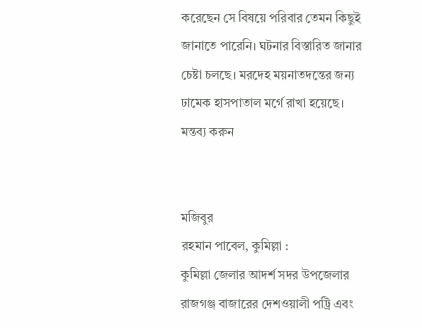করেছেন সে বিষয়ে পরিবার তেমন কিছুই জানাতে পারেনি। ঘটনার বিস্তারিত জানার চেষ্টা চলছে। মরদেহ ময়নাতদন্তের জন্য ঢামেক হাসপাতাল মর্গে রাখা হয়েছে।
মন্তব্য করুন


মজিবুর
রহমান পাবেল, কুমিল্লা :
কুমিল্লা জেলার আদর্শ সদর উপজেলার রাজগঞ্জ বাজারের দেশওয়ালী পট্রি এবং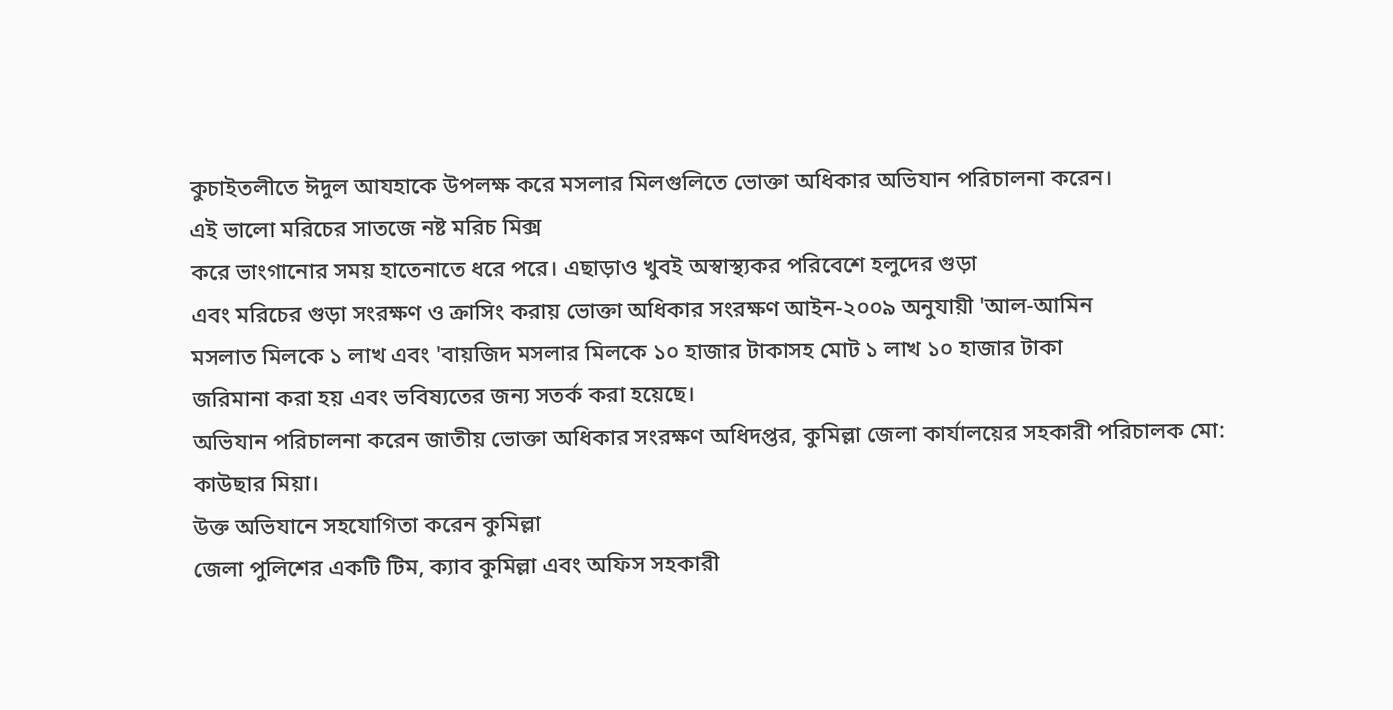কুচাইতলীতে ঈদুল আযহাকে উপলক্ষ করে মসলার মিলগুলিতে ভোক্তা অধিকার অভিযান পরিচালনা করেন।
এই ভালো মরিচের সাতজে নষ্ট মরিচ মিক্স
করে ভাংগানোর সময় হাতেনাতে ধরে পরে। এছাড়াও খুবই অস্বাস্থ্যকর পরিবেশে হলুদের গুড়া
এবং মরিচের গুড়া সংরক্ষণ ও ক্রাসিং করায় ভোক্তা অধিকার সংরক্ষণ আইন-২০০৯ অনুযায়ী 'আল-আমিন
মসলাত মিলকে ১ লাখ এবং 'বায়জিদ মসলার মিলকে ১০ হাজার টাকাসহ মোট ১ লাখ ১০ হাজার টাকা
জরিমানা করা হয় এবং ভবিষ্যতের জন্য সতর্ক করা হয়েছে।
অভিযান পরিচালনা করেন জাতীয় ভোক্তা অধিকার সংরক্ষণ অধিদপ্তর, কুমিল্লা জেলা কার্যালয়ের সহকারী পরিচালক মো: কাউছার মিয়া।
উক্ত অভিযানে সহযোগিতা করেন কুমিল্লা
জেলা পুলিশের একটি টিম, ক্যাব কুমিল্লা এবং অফিস সহকারী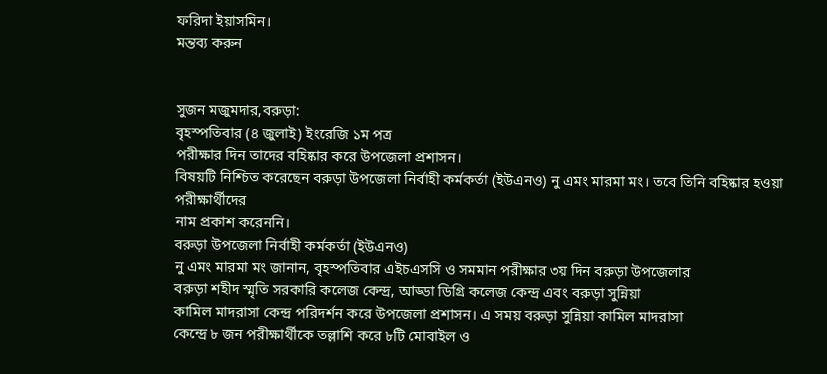ফরিদা ইয়াসমিন।
মন্তব্য করুন


সুজন মজুমদার,বরুড়া:
বৃহস্পতিবার (৪ জুলাই) ইংরেজি ১ম পত্র
পরীক্ষার দিন তাদের বহিষ্কার করে উপজেলা প্রশাসন।
বিষয়টি নিশ্চিত করেছেন বরুড়া উপজেলা নির্বাহী কর্মকর্তা (ইউএনও) নু এমং মারমা মং। তবে তিনি বহিষ্কার হওয়া পরীক্ষার্থীদের
নাম প্রকাশ করেননি।
বরুড়া উপজেলা নির্বাহী কর্মকর্তা (ইউএনও)
নু এমং মারমা মং জানান, বৃহস্পতিবার এইচএসসি ও সমমান পরীক্ষার ৩য় দিন বরুড়া উপজেলার
বরুড়া শহীদ স্মৃতি সরকারি কলেজ কেন্দ্র, আড্ডা ডিগ্রি কলেজ কেন্দ্র এবং বরুড়া সুন্নিয়া
কামিল মাদরাসা কেন্দ্র পরিদর্শন করে উপজেলা প্রশাসন। এ সময় বরুড়া সুন্নিয়া কামিল মাদরাসা
কেন্দ্রে ৮ জন পরীক্ষার্থীকে তল্লাশি করে ৮টি মোবাইল ও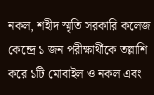নকল, শহীদ স্মৃতি সরকারি কলেজ
কেন্দ্রে ১ জন পরীক্ষার্থীকে তল্লাশি করে ১টি মোবাইল ও নকল এবং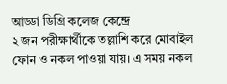আড্ডা ডিগ্রি কলেজ কেন্দ্রে
২ জন পরীক্ষার্থীকে তল্লাশি করে মোবাইল ফোন ও নকল পাওয়া যায়। এ সময় নকল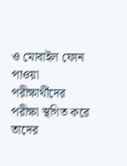ও মোবাইল ফোন
পাওয়া পরীক্ষার্থীদের পরীক্ষা স্থগিত করে তাদের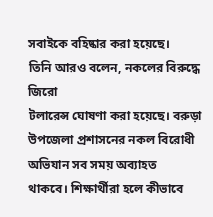সবাইকে বহিষ্কার করা হয়েছে।
তিনি আরও বলেন, নকলের বিরুদ্ধে জিরো
টলারেন্স ঘোষণা করা হয়েছে। বরুড়া উপজেলা প্রশাসনের নকল বিরোধী অভিযান সব সময় অব্যাহত
থাকবে। শিক্ষার্থীরা হলে কীভাবে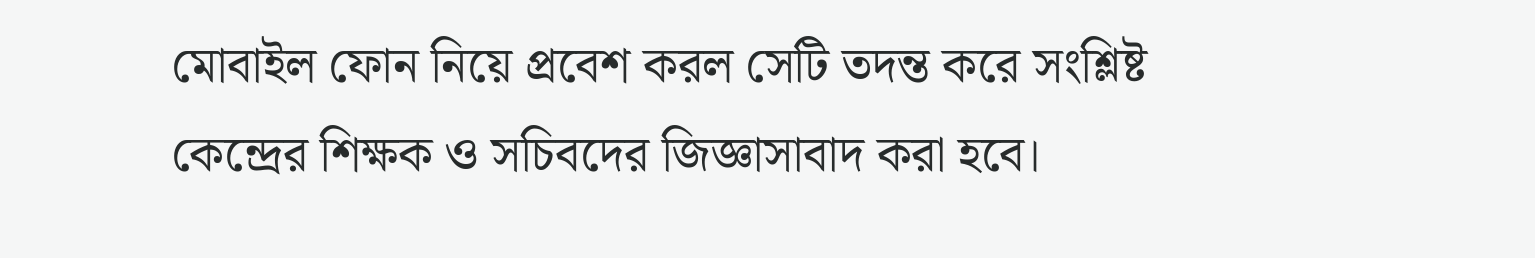মোবাইল ফোন নিয়ে প্রবেশ করল সেটি তদন্ত করে সংশ্লিষ্ট
কেন্দ্রের শিক্ষক ও সচিবদের জিজ্ঞাসাবাদ করা হবে।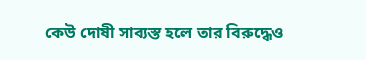কেউ দোষী সাব্যস্ত হলে তার বিরুদ্ধেও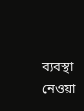ব্যবস্থা নেওয়া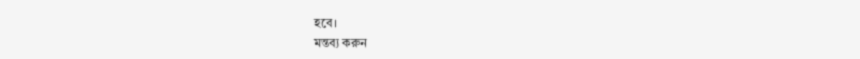হবে।
মন্তব্য করুন